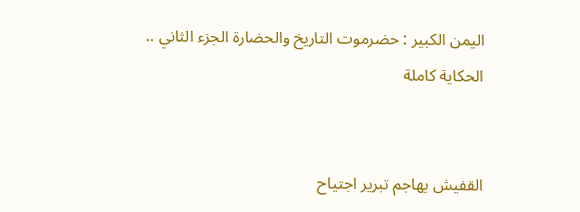اليمن الكبير : حضرموت التاريخ والحضارة الجزء الثاني ..
الحكاية كاملة


القفيش يهاجم تبرير اجتياح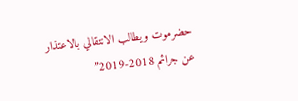حضرموت ويطالب الانتقالي بالاعتذار عن جرائم 2018-2019”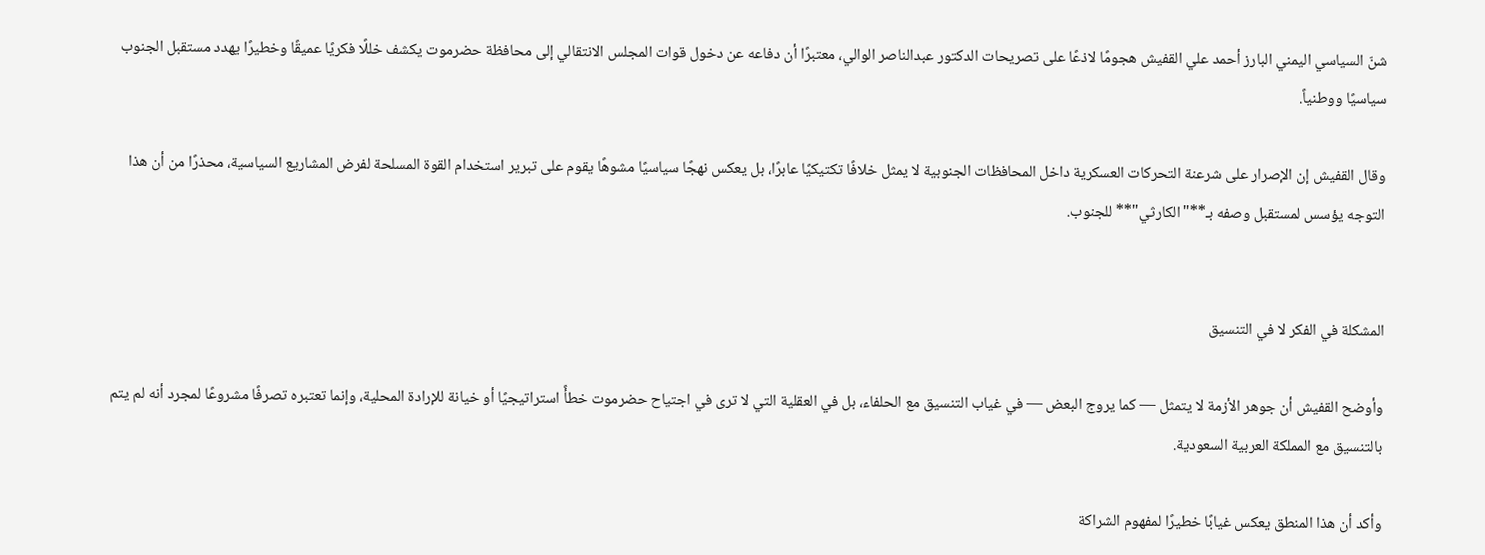شنّ السياسي اليمني البارز أحمد علي القفيش هجومًا لاذعًا على تصريحات الدكتور عبدالناصر الوالي، معتبرًا أن دفاعه عن دخول قوات المجلس الانتقالي إلى محافظة حضرموت يكشف خللًا فكريًا عميقًا وخطيرًا يهدد مستقبل الجنوب سياسيًا ووطنياً.

وقال القفيش إن الإصرار على شرعنة التحركات العسكرية داخل المحافظات الجنوبية لا يمثل خلافًا تكتيكيًا عابرًا، بل يعكس نهجًا سياسيًا مشوهًا يقوم على تبرير استخدام القوة المسلحة لفرض المشاريع السياسية، محذرًا من أن هذا التوجه يؤسس لمستقبل وصفه بـ**"الكارثي"** للجنوب.


المشكلة في الفكر لا في التنسيق

وأوضح القفيش أن جوهر الأزمة لا يتمثل — كما يروج البعض — في غياب التنسيق مع الحلفاء، بل في العقلية التي لا ترى في اجتياح حضرموت خطأً استراتيجيًا أو خيانة للإرادة المحلية، وإنما تعتبره تصرفًا مشروعًا لمجرد أنه لم يتم بالتنسيق مع المملكة العربية السعودية.

وأكد أن هذا المنطق يعكس غيابًا خطيرًا لمفهوم الشراكة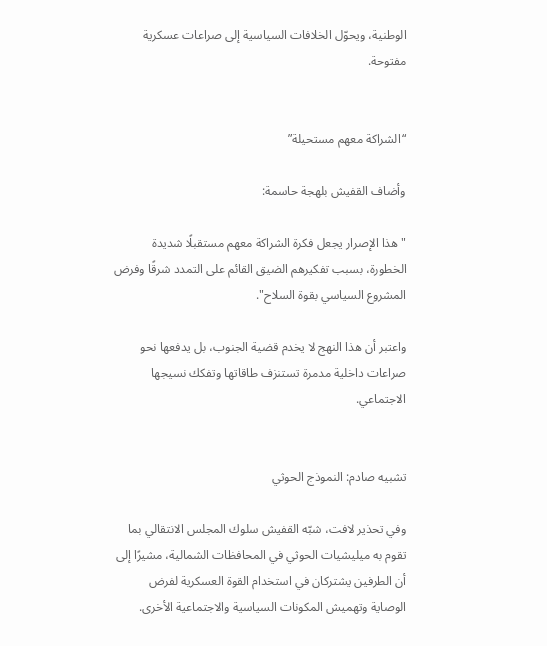الوطنية، ويحوّل الخلافات السياسية إلى صراعات عسكرية مفتوحة.


“الشراكة معهم مستحيلة”

وأضاف القفيش بلهجة حاسمة:

"هذا الإصرار يجعل فكرة الشراكة معهم مستقبلًا شديدة الخطورة، بسبب تفكيرهم الضيق القائم على التمدد شرقًا وفرض المشروع السياسي بقوة السلاح".

واعتبر أن هذا النهج لا يخدم قضية الجنوب، بل يدفعها نحو صراعات داخلية مدمرة تستنزف طاقاتها وتفكك نسيجها الاجتماعي.


تشبيه صادم: النموذج الحوثي

وفي تحذير لافت، شبّه القفيش سلوك المجلس الانتقالي بما تقوم به ميليشيات الحوثي في المحافظات الشمالية، مشيرًا إلى أن الطرفين يشتركان في استخدام القوة العسكرية لفرض الوصاية وتهميش المكونات السياسية والاجتماعية الأخرى.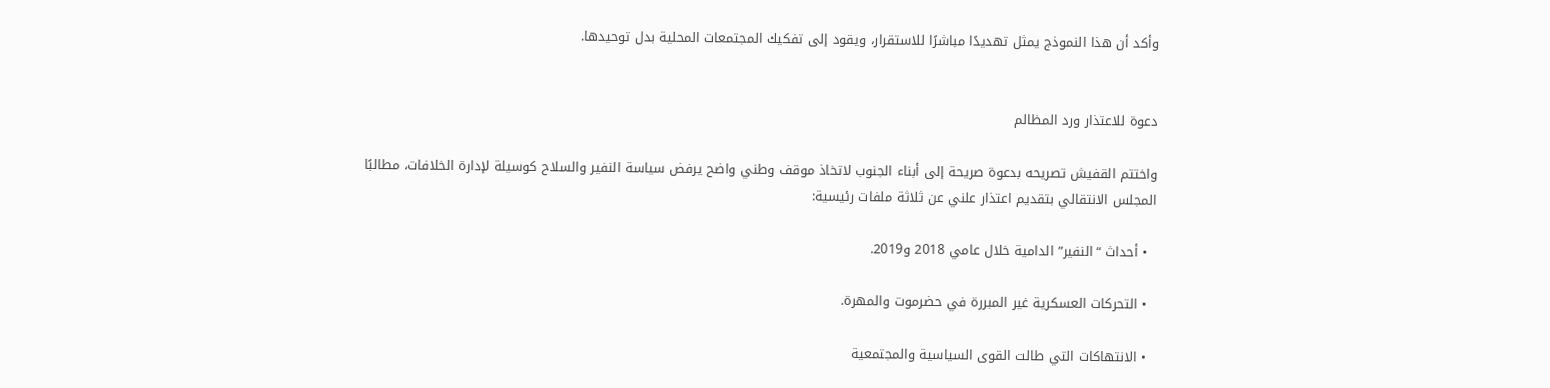وأكد أن هذا النموذج يمثل تهديدًا مباشرًا للاستقرار، ويقود إلى تفكيك المجتمعات المحلية بدل توحيدها.


دعوة للاعتذار ورد المظالم

واختتم القفيش تصريحه بدعوة صريحة إلى أبناء الجنوب لاتخاذ موقف وطني واضح يرفض سياسة النفير والسلاح كوسيلة لإدارة الخلافات، مطالبًا المجلس الانتقالي بتقديم اعتذار علني عن ثلاثة ملفات رئيسية:

  • أحداث “النفير” الدامية خلال عامي 2018 و2019.

  • التحركات العسكرية غير المبررة في حضرموت والمهرة.

  • الانتهاكات التي طالت القوى السياسية والمجتمعية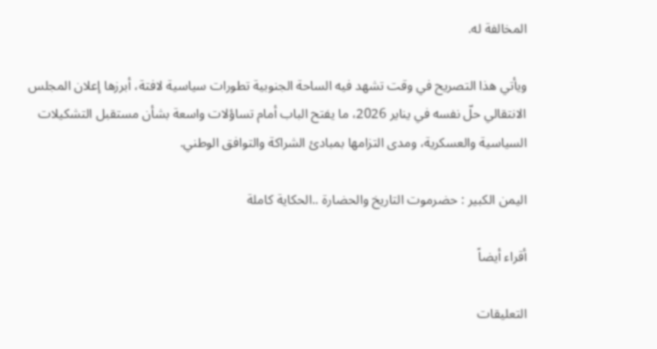المخالفة له.

ويأتي هذا التصريح في وقت تشهد فيه الساحة الجنوبية تطورات سياسية لافتة، أبرزها إعلان المجلس الانتقالي حلّ نفسه في يناير 2026، ما يفتح الباب أمام تساؤلات واسعة بشأن مستقبل التشكيلات السياسية والعسكرية، ومدى التزامها بمبادئ الشراكة والتوافق الوطني.

اليمن الكبير : حضرموت التاريخ والحضارة ..الحكاية كاملة

أقراء أيضاً

التعليقات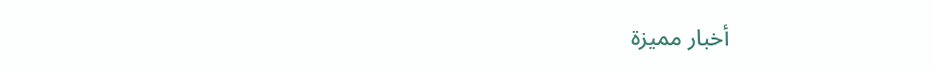أخبار مميزة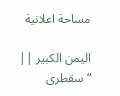مساحة اعلانية

اليمن الكبير || “سقطرى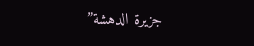جزيرة الدهشة”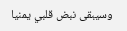وسيبقى نبض قلبي يمنيا